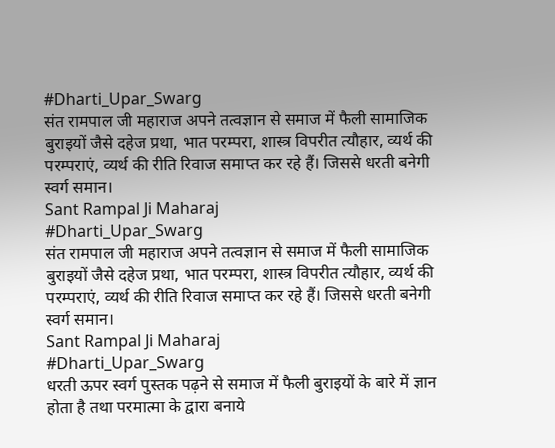#Dharti_Upar_Swarg
संत रामपाल जी महाराज अपने तत्वज्ञान से समाज में फैली सामाजिक बुराइयों जैसे दहेज प्रथा, भात परम्परा, शास्त्र विपरीत त्यौहार, व्यर्थ की परम्पराएं, व्यर्थ की रीति रिवाज समाप्त कर रहे हैं। जिससे धरती बनेगी स्वर्ग समान।
Sant Rampal Ji Maharaj
#Dharti_Upar_Swarg
संत रामपाल जी महाराज अपने तत्वज्ञान से समाज में फैली सामाजिक बुराइयों जैसे दहेज प्रथा, भात परम्परा, शास्त्र विपरीत त्यौहार, व्यर्थ की परम्पराएं, व्यर्थ की रीति रिवाज समाप्त कर रहे हैं। जिससे धरती बनेगी स्वर्ग समान।
Sant Rampal Ji Maharaj
#Dharti_Upar_Swarg
धरती ऊपर स्वर्ग पुस्तक पढ़ने से समाज में फैली बुराइयों के बारे में ज्ञान होता है तथा परमात्मा के द्वारा बनाये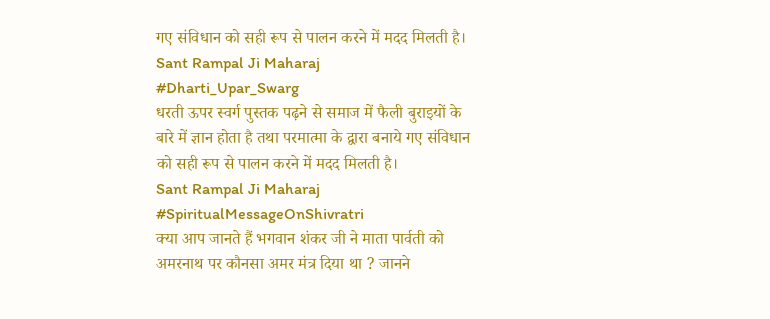गए संविधान को सही रूप से पालन करने में मदद मिलती है।
Sant Rampal Ji Maharaj
#Dharti_Upar_Swarg
धरती ऊपर स्वर्ग पुस्तक पढ़ने से समाज में फैली बुराइयों के बारे में ज्ञान होता है तथा परमात्मा के द्वारा बनाये गए संविधान को सही रूप से पालन करने में मदद मिलती है।
Sant Rampal Ji Maharaj
#SpiritualMessageOnShivratri
क्या आप जानते हैं भगवान शंकर जी ने माता पार्वती को अमरनाथ पर कौनसा अमर मंत्र दिया था ? जानने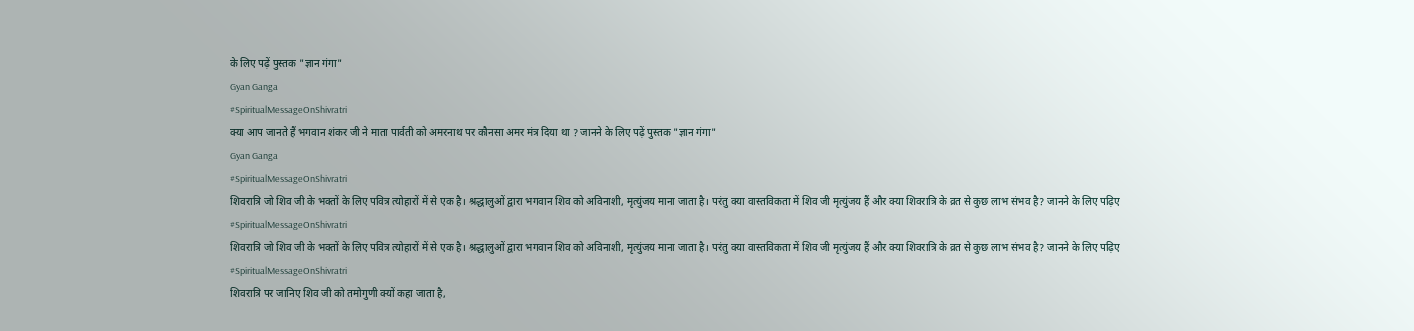के लिए पढ़ें पुस्तक "ज्ञान गंगा"
Gyan Ganga
#SpiritualMessageOnShivratri
क्या आप जानते हैं भगवान शंकर जी ने माता पार्वती को अमरनाथ पर कौनसा अमर मंत्र दिया था ? जानने के लिए पढ़ें पुस्तक "ज्ञान गंगा"
Gyan Ganga
#SpiritualMessageOnShivratri
शिवरात्रि जो शिव जी के भक्तों के लिए पवित्र त्योहारों में से एक है। श्रद्धालुओं द्वारा भगवान शिव को अविनाशी, मृत्युंजय माना जाता है। परंतु क्या वास्तविकता में शिव जी मृत्युंजय हैं और क्या शिवरात्रि के व्रत से कुछ लाभ संभव है? जानने के लिए पढ़िए
#SpiritualMessageOnShivratri
शिवरात्रि जो शिव जी के भक्तों के लिए पवित्र त्योहारों में से एक है। श्रद्धालुओं द्वारा भगवान शिव को अविनाशी, मृत्युंजय माना जाता है। परंतु क्या वास्तविकता में शिव जी मृत्युंजय हैं और क्या शिवरात्रि के व्रत से कुछ लाभ संभव है? जानने के लिए पढ़िए
#SpiritualMessageOnShivratri
शिवरात्रि पर जानिए शिव जी को तमोगुणी क्यों कहा जाता है,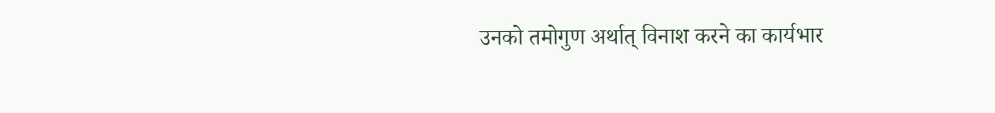उनको तमोगुण अर्थात् विनाश करने का कार्यभार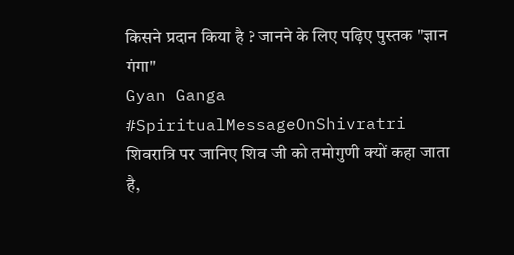किसने प्रदान किया है ? जानने के लिए पढ़िए पुस्तक "ज्ञान गंगा"
Gyan Ganga
#SpiritualMessageOnShivratri
शिवरात्रि पर जानिए शिव जी को तमोगुणी क्यों कहा जाता है,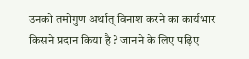उनको तमोगुण अर्थात् विनाश करने का कार्यभार किसने प्रदान किया है ? जानने के लिए पढ़िए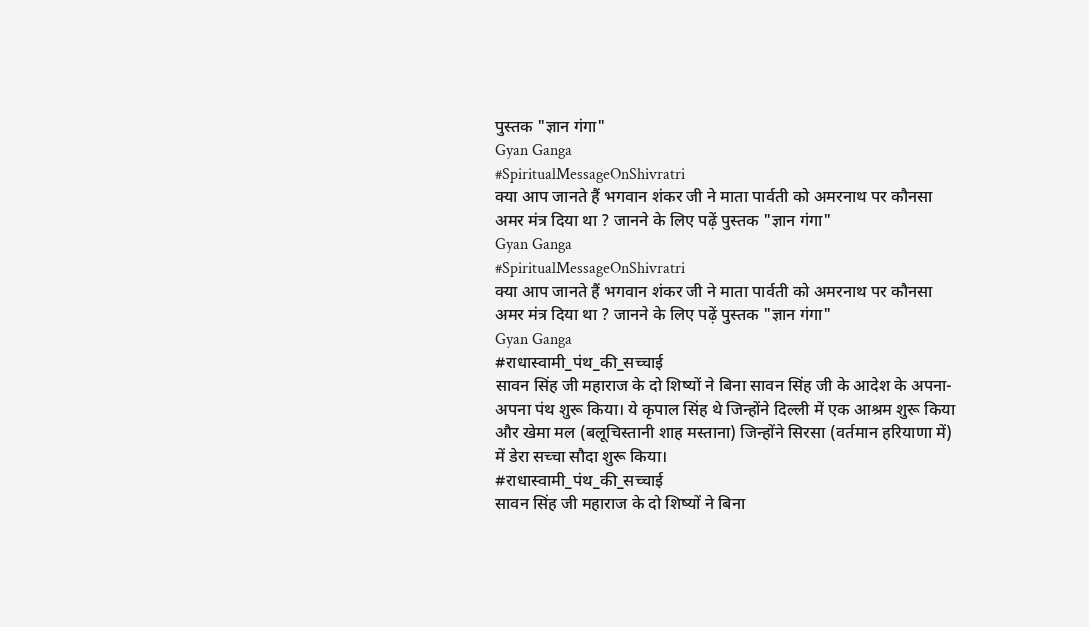पुस्तक "ज्ञान गंगा"
Gyan Ganga
#SpiritualMessageOnShivratri
क्या आप जानते हैं भगवान शंकर जी ने माता पार्वती को अमरनाथ पर कौनसा अमर मंत्र दिया था ? जानने के लिए पढ़ें पुस्तक "ज्ञान गंगा"
Gyan Ganga
#SpiritualMessageOnShivratri
क्या आप जानते हैं भगवान शंकर जी ने माता पार्वती को अमरनाथ पर कौनसा अमर मंत्र दिया था ? जानने के लिए पढ़ें पुस्तक "ज्ञान गंगा"
Gyan Ganga
#राधास्वामी_पंथ_की_सच्चाई
सावन सिंह जी महाराज के दो शिष्यों ने बिना सावन सिंह जी के आदेश के अपना-अपना पंथ शुरू किया। ये कृपाल सिंह थे जिन्होंने दिल्ली में एक आश्रम शुरू किया और खेमा मल (बलूचिस्तानी शाह मस्ताना) जिन्होंने सिरसा (वर्तमान हरियाणा में) में डेरा सच्चा सौदा शुरू किया।
#राधास्वामी_पंथ_की_सच्चाई
सावन सिंह जी महाराज के दो शिष्यों ने बिना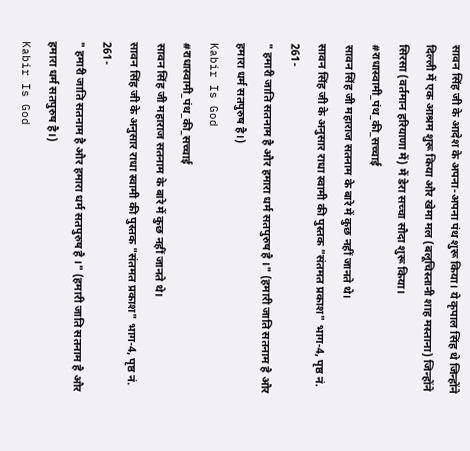सावन सिंह जी के आदेश के अपना-अपना पंथ शुरू किया। ये कृपाल सिंह थे जिन्होंने दिल्ली में एक आश्रम शुरू किया और खेमा मल (बलूचिस्तानी शाह मस्ताना) जिन्होंने सिरसा (वर्तमान हरियाणा में) में डेरा सच्चा सौदा शुरू किया।
#राधास्वामी_पंथ_की_सच्चाई
सावन सिंह जी महाराज सतनाम के बारे में कुछ नहीं जानते थे।
सावन सिंह जी के अनुसार राधा स्वामी की पुस्तक "संतमत प्रकाश" भाग-4, पृष्ठ नं. 261-
" हमारी जाति सतनाम है और हमारा धर्म सतपुरुष है ।" (हमारी जाति सतनाम है और हमारा धर्म सतपुरुष है।)
Kabir Is God
#राधास्वामी_पंथ_की_सच्चाई
सावन सिंह जी महाराज सतनाम के बारे में कुछ नहीं जानते थे।
सावन सिंह जी के अनुसार राधा स्वामी की पुस्तक "संतमत प्रकाश" भाग-4, पृष्ठ नं. 261-
" हमारी जाति सतनाम है और हमारा धर्म सतपुरुष है ।" (हमारी जाति सतनाम है और हमारा धर्म सतपुरुष है।)
Kabir Is God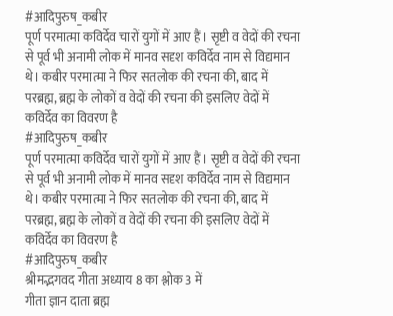#आदिपुरुष_कबीर
पूर्ण परमात्मा कविर्देव चारों युगों में आए हैं। सृष्टी व वेदों की रचना से पूर्व भी अनामी लोक में मानव सदृश कविर्देव नाम से विद्यमान थे। कबीर परमात्मा ने फिर सतलोक की रचना की, बाद में परब्रह्म, ब्रह्म के लोकों व वेदों की रचना की इसलिए वेदों में कविर्देव का विवरण है
#आदिपुरुष_कबीर
पूर्ण परमात्मा कविर्देव चारों युगों में आए हैं। सृष्टी व वेदों की रचना से पूर्व भी अनामी लोक में मानव सदृश कविर्देव नाम से विद्यमान थे। कबीर परमात्मा ने फिर सतलोक की रचना की, बाद में परब्रह्म, ब्रह्म के लोकों व वेदों की रचना की इसलिए वेदों में कविर्देव का विवरण है
#आदिपुरुष_कबीर
श्रीमद्भगवद गीता अध्याय 8 का श्लोक 3 में
गीता ज्ञान दाता ब्रह्म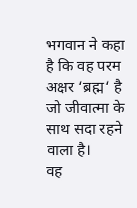भगवान ने कहा है कि वह परम अक्षर ‘ब्रह्म‘ है जो जीवात्मा के साथ सदा रहने वाला है।
वह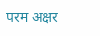परम अक्षर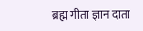ब्रह्म गीता ज्ञान दाता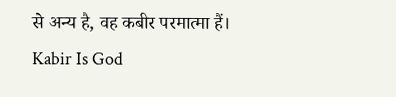से अन्य है, वह कबीर परमात्मा हैं।
Kabir Is God